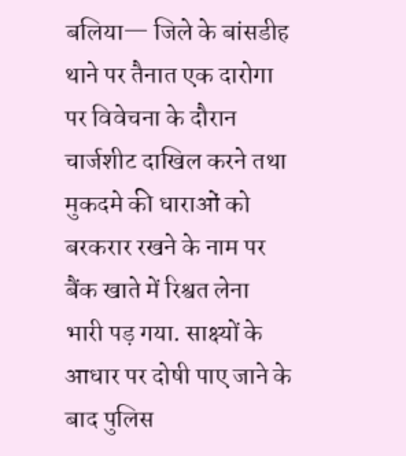बलिया— जिले के बांसडीह थाने पर तैनात एक दारोगा पर विवेचना के दौरान चार्जशीट दाखिल करने तथा मुकदमे की धाराओं को बरकरार रखने के नाम पर बैंक खाते में रिश्वत लेना भारी पड़ गया. साक्ष्यों के आधार पर दोषी पाए जाने के बाद पुलिस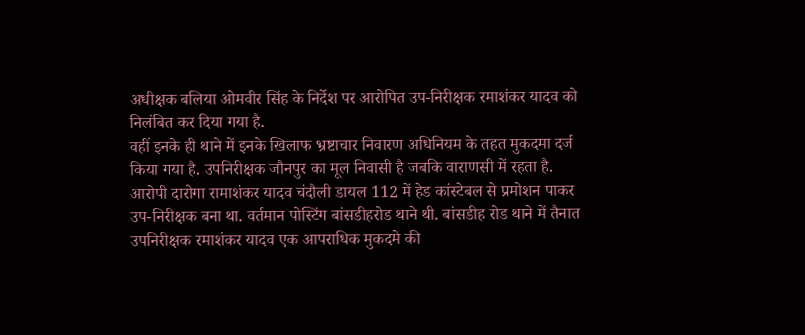अधीक्षक बलिया ओमवीर सिंह के निर्देश पर आरोपित उप-निरीक्षक रमाशंकर यादव को निलंबित कर दिया गया है.
वहीं इनके ही थाने में इनके खिलाफ भ्रष्टाचार निवारण अधिनियम के तहत मुकदमा दर्ज किया गया है. उपनिरीक्षक जौनपुर का मूल निवासी है जबकि वाराणसी में रहता है. आरोपी दारोगा रामाशंकर यादव चंदौली डायल 112 में हेड कांस्टेबल से प्रमोशन पाकर उप-निरीक्षक बना था. वर्तमान पोस्टिंग बांसडीहरोड थाने थी. बांसडीह रोड थाने में तैनात उपनिरीक्षक रमाशंकर यादव एक आपराधिक मुकदमे की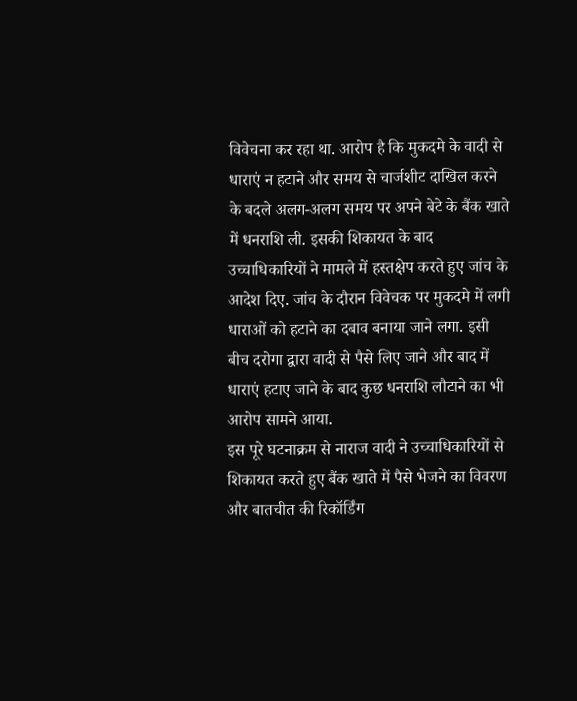विवेचना कर रहा था. आरोप है कि मुकदमे के वादी से धाराएं न हटाने और समय से चार्जशीट दाखिल करने के बदले अलग-अलग समय पर अपने बेटे के बैंक खाते में धनराशि ली. इसकी शिकायत के बाद उच्चाधिकारियों ने मामले में हस्तक्षेप करते हुए जांच के आदेश दिए. जांच के दौरान विवेचक पर मुकदमे में लगी धाराओं को हटाने का दबाव बनाया जाने लगा. इसी बीच दरोगा द्वारा वादी से पैसे लिए जाने और बाद में धाराएं हटाए जाने के बाद कुछ धनराशि लौटाने का भी आरोप सामने आया.
इस पूरे घटनाक्रम से नाराज वादी ने उच्चाधिकारियों से शिकायत करते हुए बैंक खाते में पैसे भेजने का विवरण और बातचीत की रिकॉर्डिंग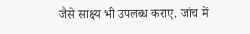जैसे साक्ष्य भी उपलब्ध कराए. जांच में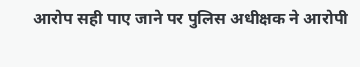आरोप सही पाए जाने पर पुलिस अधीक्षक ने आरोपी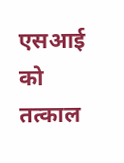एसआई को तत्काल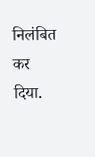निलंबित कर दिया.